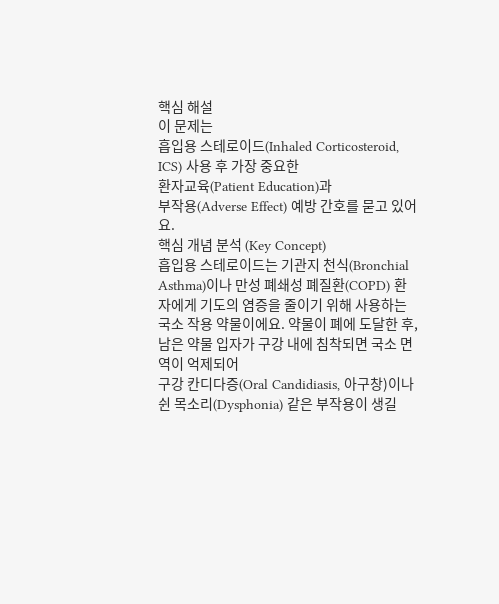핵심 해설
이 문제는
흡입용 스테로이드(Inhaled Corticosteroid, ICS) 사용 후 가장 중요한
환자교육(Patient Education)과
부작용(Adverse Effect) 예방 간호를 묻고 있어요.
핵심 개념 분석 (Key Concept)
흡입용 스테로이드는 기관지 천식(Bronchial Asthma)이나 만성 폐쇄성 폐질환(COPD) 환자에게 기도의 염증을 줄이기 위해 사용하는 국소 작용 약물이에요. 약물이 폐에 도달한 후, 남은 약물 입자가 구강 내에 침착되면 국소 면역이 억제되어
구강 칸디다증(Oral Candidiasis, 아구창)이나 쉰 목소리(Dysphonia) 같은 부작용이 생길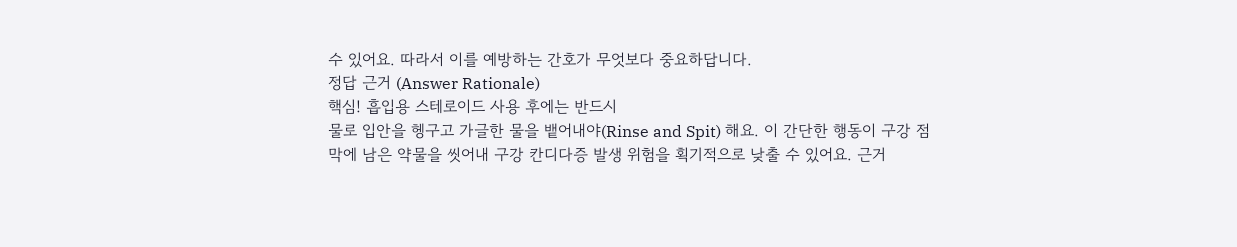수 있어요. 따라서 이를 예방하는 간호가 무엇보다 중요하답니다.
정답 근거 (Answer Rationale)
핵심! 흡입용 스테로이드 사용 후에는 반드시
물로 입안을 헹구고 가글한 물을 뱉어내야(Rinse and Spit) 해요. 이 간단한 행동이 구강 점막에 남은 약물을 씻어내 구강 칸디다증 발생 위험을 획기적으로 낮출 수 있어요. 근거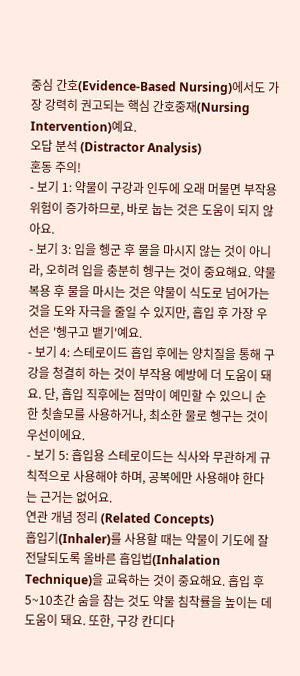중심 간호(Evidence-Based Nursing)에서도 가장 강력히 권고되는 핵심 간호중재(Nursing Intervention)예요.
오답 분석 (Distractor Analysis)
혼동 주의!
- 보기 1: 약물이 구강과 인두에 오래 머물면 부작용 위험이 증가하므로, 바로 눕는 것은 도움이 되지 않아요.
- 보기 3: 입을 헹군 후 물을 마시지 않는 것이 아니라, 오히려 입을 충분히 헹구는 것이 중요해요. 약물 복용 후 물을 마시는 것은 약물이 식도로 넘어가는 것을 도와 자극을 줄일 수 있지만, 흡입 후 가장 우선은 '헹구고 뱉기'예요.
- 보기 4: 스테로이드 흡입 후에는 양치질을 통해 구강을 청결히 하는 것이 부작용 예방에 더 도움이 돼요. 단, 흡입 직후에는 점막이 예민할 수 있으니 순한 칫솔모를 사용하거나, 최소한 물로 헹구는 것이 우선이에요.
- 보기 5: 흡입용 스테로이드는 식사와 무관하게 규칙적으로 사용해야 하며, 공복에만 사용해야 한다는 근거는 없어요.
연관 개념 정리 (Related Concepts)
흡입기(Inhaler)를 사용할 때는 약물이 기도에 잘 전달되도록 올바른 흡입법(Inhalation Technique)을 교육하는 것이 중요해요. 흡입 후 5~10초간 숨을 참는 것도 약물 침착률을 높이는 데 도움이 돼요. 또한, 구강 칸디다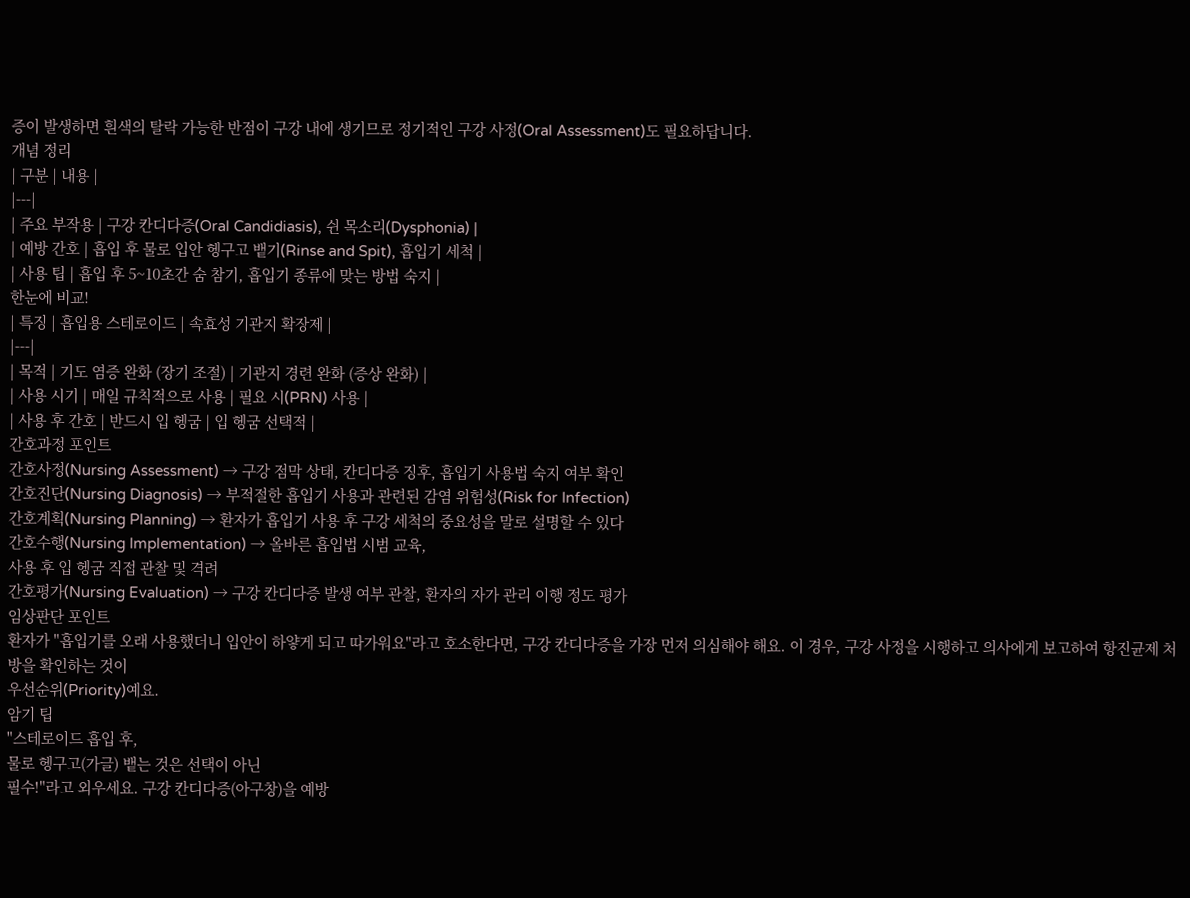증이 발생하면 흰색의 탈락 가능한 반점이 구강 내에 생기므로 정기적인 구강 사정(Oral Assessment)도 필요하답니다.
개념 정리
| 구분 | 내용 |
|---|
| 주요 부작용 | 구강 칸디다증(Oral Candidiasis), 쉰 목소리(Dysphonia) |
| 예방 간호 | 흡입 후 물로 입안 헹구고 뱉기(Rinse and Spit), 흡입기 세척 |
| 사용 팁 | 흡입 후 5~10초간 숨 참기, 흡입기 종류에 맞는 방법 숙지 |
한눈에 비교!
| 특징 | 흡입용 스테로이드 | 속효성 기관지 확장제 |
|---|
| 목적 | 기도 염증 완화 (장기 조절) | 기관지 경련 완화 (증상 완화) |
| 사용 시기 | 매일 규칙적으로 사용 | 필요 시(PRN) 사용 |
| 사용 후 간호 | 반드시 입 헹굼 | 입 헹굼 선택적 |
간호과정 포인트
간호사정(Nursing Assessment) → 구강 점막 상태, 칸디다증 징후, 흡입기 사용법 숙지 여부 확인
간호진단(Nursing Diagnosis) → 부적절한 흡입기 사용과 관련된 감염 위험성(Risk for Infection)
간호계획(Nursing Planning) → 환자가 흡입기 사용 후 구강 세척의 중요성을 말로 설명할 수 있다
간호수행(Nursing Implementation) → 올바른 흡입법 시범 교육,
사용 후 입 헹굼 직접 관찰 및 격려
간호평가(Nursing Evaluation) → 구강 칸디다증 발생 여부 관찰, 환자의 자가 관리 이행 정도 평가
임상판단 포인트
환자가 "흡입기를 오래 사용했더니 입안이 하얗게 되고 따가워요"라고 호소한다면, 구강 칸디다증을 가장 먼저 의심해야 해요. 이 경우, 구강 사정을 시행하고 의사에게 보고하여 항진균제 처방을 확인하는 것이
우선순위(Priority)예요.
암기 팁
"스테로이드 흡입 후,
물로 헹구고(가글) 뱉는 것은 선택이 아닌
필수!"라고 외우세요. 구강 칸디다증(아구창)을 예방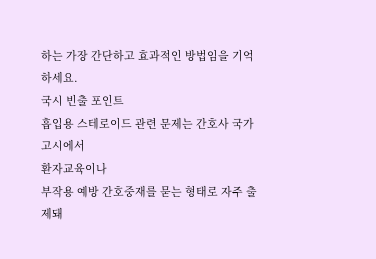하는 가장 간단하고 효과적인 방법임을 기억하세요.
국시 빈출 포인트
흡입용 스테로이드 관련 문제는 간호사 국가고시에서
환자교육이나
부작용 예방 간호중재를 묻는 형태로 자주 출제돼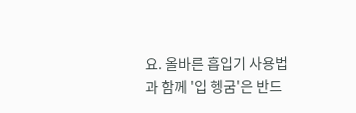요. 올바른 흡입기 사용법과 함께 '입 헹굼'은 반드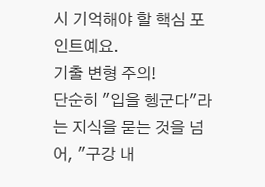시 기억해야 할 핵심 포인트예요.
기출 변형 주의!
단순히 "입을 헹군다"라는 지식을 묻는 것을 넘어, "구강 내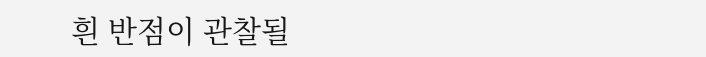흰 반점이 관찰될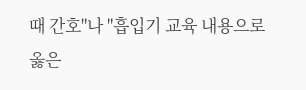때 간호"나 "흡입기 교육 내용으로 옳은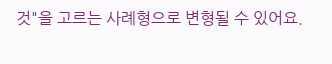것"을 고르는 사례형으로 변형될 수 있어요.